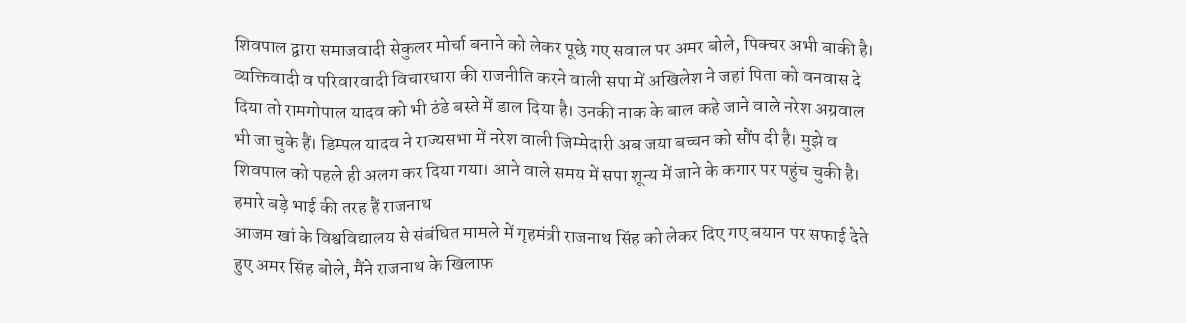शिवपाल द्वारा समाजवादी सेकुलर मोर्चा बनाने को लेकर पूछे गए सवाल पर अमर बोले, पिक्चर अभी बाकी है। व्यक्तिवादी व परिवारवादी विचारधारा की राजनीति करने वाली सपा में अखिलेश ने जहां पिता को वनवास दे दिया तो रामगोपाल यादव को भी ठंडे बस्ते में डाल दिया है। उनकी नाक के बाल कहे जाने वाले नरेश अग्रवाल भी जा चुके हैं। डिम्पल यादव ने राज्यसभा में नरेश वाली जिम्मेदारी अब जया बच्चन को सौंप दी है। मुझे व शिवपाल को पहले ही अलग कर दिया गया। आने वाले समय में सपा शून्य में जाने के कगार पर पहुंच चुकी है।
हमारे बड़े भाई की तरह हैं राजनाथ
आजम खां के विश्वविद्यालय से संबंधित मामले में गृहमंत्री राजनाथ सिंह को लेकर दिए गए बयान पर सफाई देते हुए अमर सिंह बोले, मैंने राजनाथ के खिलाफ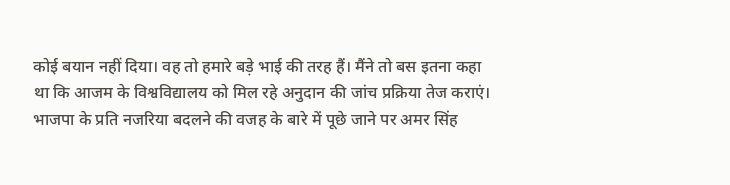कोई बयान नहीं दिया। वह तो हमारे बड़े भाई की तरह हैं। मैंने तो बस इतना कहा था कि आजम के विश्वविद्यालय को मिल रहे अनुदान की जांच प्रक्रिया तेज कराएं।
भाजपा के प्रति नजरिया बदलने की वजह के बारे में पूछे जाने पर अमर सिंह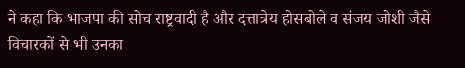ने कहा कि भाजपा की सोच राष्ट्रवादी है और दत्तात्रेय होसबोले व संजय जोशी जैसे विचारकों से भी उनका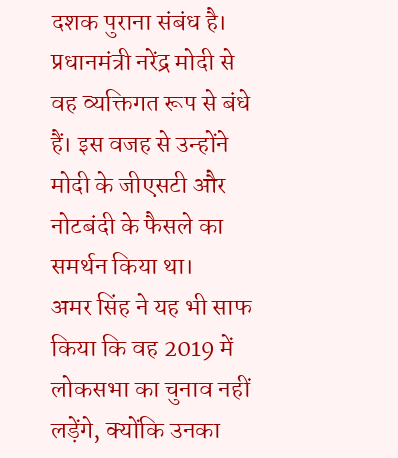दशक पुराना संबंध है। प्रधानमंत्री नरेंद्र मोदी से वह व्यक्तिगत रूप से बंधे हैं। इस वजह से उन्होंने मोदी के जीएसटी और नोटबंदी के फैसले का समर्थन किया था।
अमर सिंह ने यह भी साफ किया कि वह 2019 में लोकसभा का चुनाव नहीं लड़ेंगे, क्योंकि उनका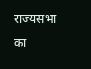राज्यसभा का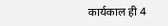कार्यकाल ही 4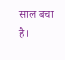साल बचा है।